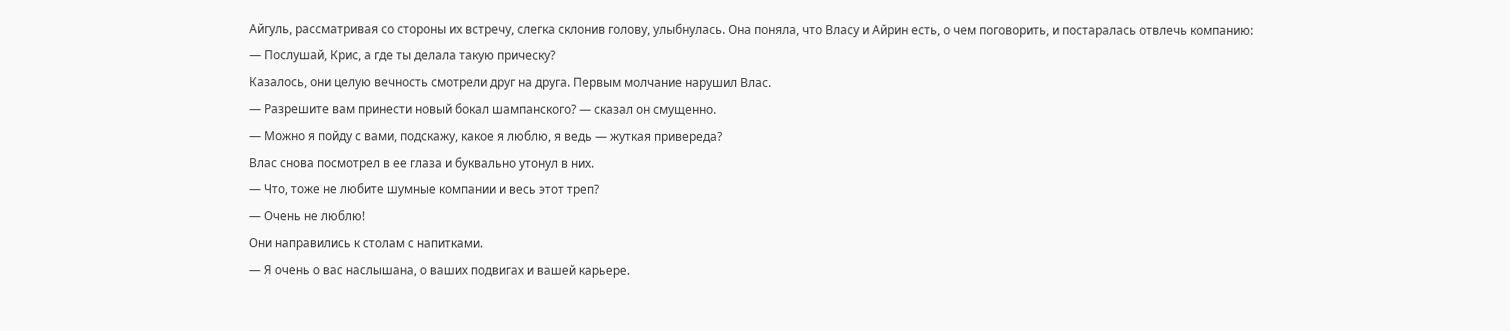Айгуль, рассматривая со стороны их встречу, слегка склонив голову, улыбнулась. Она поняла, что Власу и Айрин есть, о чем поговорить, и постаралась отвлечь компанию:
— Послушай, Крис, а где ты делала такую прическу?
Казалось, они целую вечность смотрели друг на друга. Первым молчание нарушил Влас.
— Разрешите вам принести новый бокал шампанского? — сказал он смущенно.
— Можно я пойду с вами, подскажу, какое я люблю, я ведь — жуткая привереда?
Влас снова посмотрел в ее глаза и буквально утонул в них.
— Что, тоже не любите шумные компании и весь этот треп?
— Очень не люблю!
Они направились к столам с напитками.
— Я очень о вас наслышана, о ваших подвигах и вашей карьере.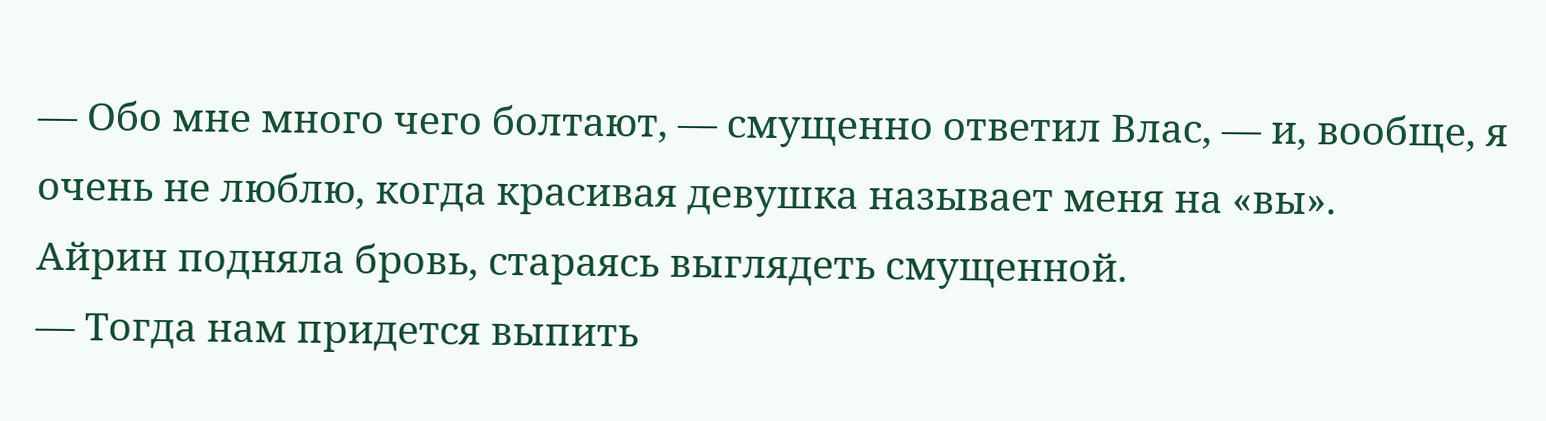— Обо мне много чего болтают, — смущенно ответил Влас, — и, вообще, я очень не люблю, когда красивая девушка называет меня на «вы».
Айрин подняла бровь, стараясь выглядеть смущенной.
— Тогда нам придется выпить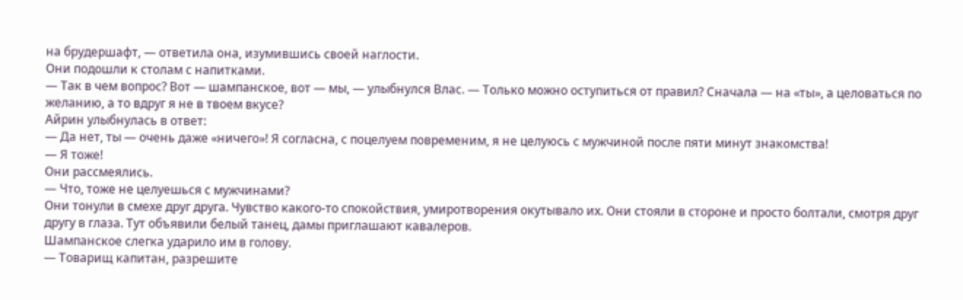на брудершафт, — ответила она, изумившись своей наглости.
Они подошли к столам с напитками.
— Так в чем вопрос? Вот — шампанское, вот — мы, — улыбнулся Влас. — Только можно оступиться от правил? Сначала — на «ты», а целоваться по желанию, а то вдруг я не в твоем вкусе?
Айрин улыбнулась в ответ:
— Да нет, ты — очень даже «ничего»! Я согласна, с поцелуем повременим, я не целуюсь с мужчиной после пяти минут знакомства!
— Я тоже!
Они рассмеялись.
— Что, тоже не целуешься с мужчинами?
Они тонули в смехе друг друга. Чувство какого-то спокойствия, умиротворения окутывало их. Они стояли в стороне и просто болтали, смотря друг другу в глаза. Тут объявили белый танец, дамы приглашают кавалеров.
Шампанское слегка ударило им в голову.
— Товарищ капитан, разрешите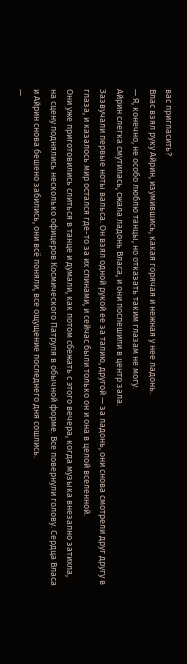вас пригласить?
Влас взял руку Айрин, изумившись, какая горячая и нежная у нее ладонь.
— Я, конечно, не особо люблю танцы, но отказать таким глазам не могу.
Айрин слегка смутилась, сжала ладонь Власа, и они поспешили в центр зала.
Зазвучали первые ноты вальса. Он взял одной рукой ее за талию, другой — за ладонь, они снова смотрели друг другу в глаза, и казалось мир остался где-то за их спинами, и сейчас были только он и она в целой вселенной.
Они уже приготовились слиться в танце и думали, как потом сбежать с этого вечера, когда музыка внезапно затихла, на сцену поднялись несколько офицеров Космического Патруля в обычной форме. Все повернули голову. Сердца Власа и Айрин снова бешено забились, они всё поняли, все ощущение последнего дня сошлись.
—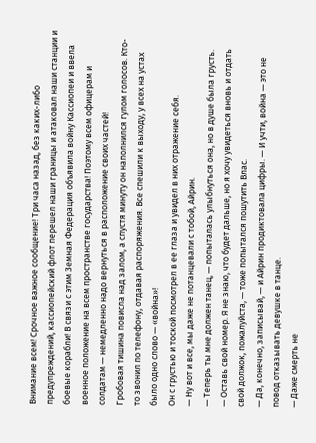Внимание всем! Срочное важное сообщение! Три часа назад, без каких-либо предупреждений, кассиопейский флот перешел наши границы и атаковал наши станции и боевые корабли! В связи с этим Земная Федерация объявила войну Кассиопеи и ввела военное положение на всем пространстве государства! Поэтому всем офицерам и солдатам — немедленно надо вернуться в расположение своих частей!
Гробовая тишина повисла над залом, а спустя минуту он наполнился гулом голосов. Кто-то звонил по телефону, отдавая распоряжения. Все спешили к выходу, у всех на устах было одно слово — «война»!
Он с грустью и тоской посмотрел в ее глаза и увидел в них отражение себя.
— Ну вот и все, мы даже не потанцевали с тобой, Айрин.
— Теперь ты мне должен танец, — попыталась улыбнуться она, но в душе была грусть.
— Оставь свой номер. Я не знаю, что будет дальше, но я хочу увидеться вновь и отдать свой должок, пожалуйста, — тоже попытался пошутить Влас.
— Да, конечно, записывай, — и Айрин продиктовала цифры. — И учти, война — это не повод отказывать девушке в танце.
— Даже смерть не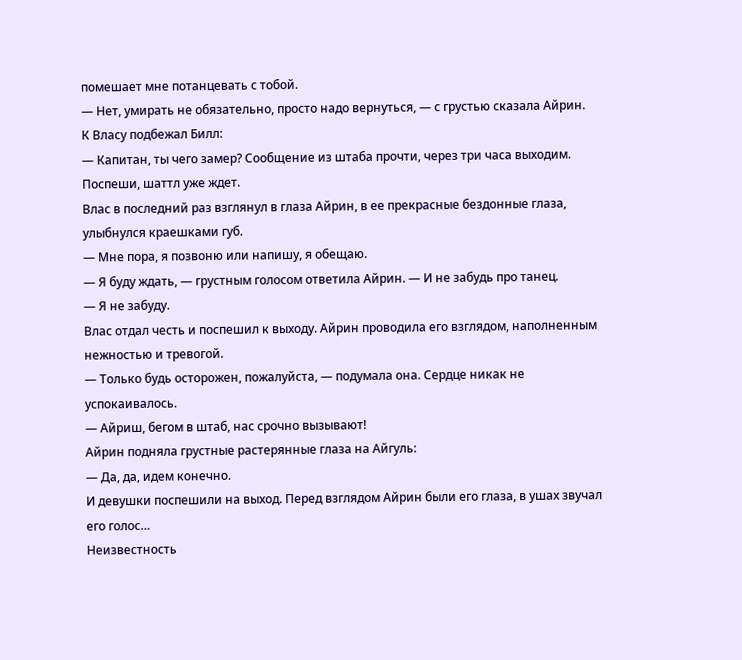помешает мне потанцевать с тобой.
— Нет, умирать не обязательно, просто надо вернуться, — с грустью сказала Айрин.
К Власу подбежал Билл:
— Капитан, ты чего замер? Сообщение из штаба прочти, через три часа выходим. Поспеши, шаттл уже ждет.
Влас в последний раз взглянул в глаза Айрин, в ее прекрасные бездонные глаза, улыбнулся краешками губ.
— Мне пора, я позвоню или напишу, я обещаю.
— Я буду ждать, — грустным голосом ответила Айрин. — И не забудь про танец.
— Я не забуду.
Влас отдал честь и поспешил к выходу. Айрин проводила его взглядом, наполненным нежностью и тревогой.
— Только будь осторожен, пожалуйста, — подумала она. Сердце никак не успокаивалось.
— Айриш, бегом в штаб, нас срочно вызывают!
Айрин подняла грустные растерянные глаза на Айгуль:
— Да, да, идем конечно.
И девушки поспешили на выход. Перед взглядом Айрин были его глаза, в ушах звучал его голос…
Неизвестность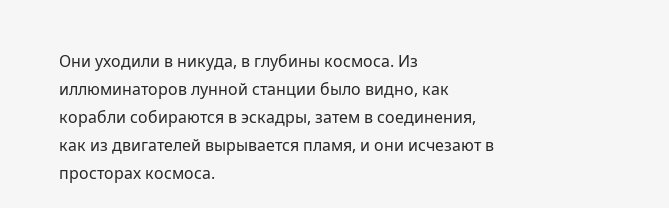Они уходили в никуда, в глубины космоса. Из иллюминаторов лунной станции было видно, как корабли собираются в эскадры, затем в соединения, как из двигателей вырывается пламя, и они исчезают в просторах космоса.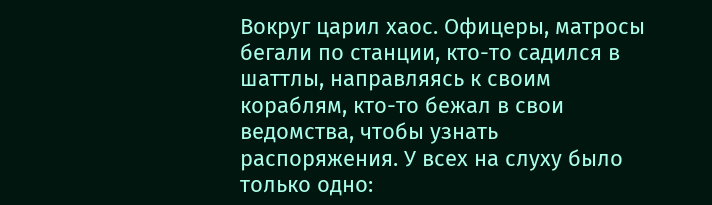Вокруг царил хаос. Офицеры, матросы бегали по станции, кто-то садился в шаттлы, направляясь к своим кораблям, кто-то бежал в свои ведомства, чтобы узнать распоряжения. У всех на слуху было только одно: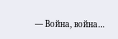— Война, война…